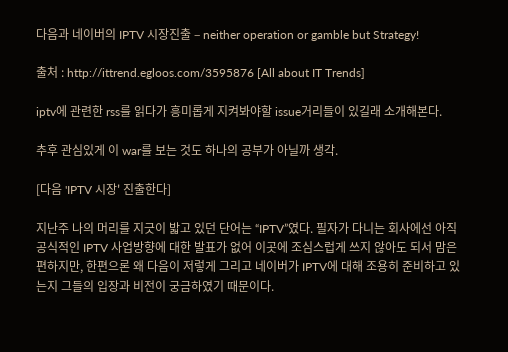다음과 네이버의 IPTV 시장진출 – neither operation or gamble but Strategy!

출처 : http://ittrend.egloos.com/3595876 [All about IT Trends]

iptv에 관련한 rss를 읽다가 흥미롭게 지켜봐야할 issue거리들이 있길래 소개해본다.

추후 관심있게 이 war를 보는 것도 하나의 공부가 아닐까 생각.

[다음 'IPTV 시장' 진출한다]

지난주 나의 머리를 지긋이 밟고 있던 단어는 “IPTV”였다. 필자가 다니는 회사에선 아직 공식적인 IPTV 사업방향에 대한 발표가 없어 이곳에 조심스럽게 쓰지 않아도 되서 맘은 편하지만, 한편으론 왜 다음이 저렇게 그리고 네이버가 IPTV에 대해 조용히 준비하고 있는지 그들의 입장과 비전이 궁금하였기 때문이다.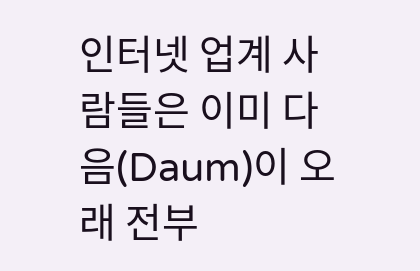인터넷 업계 사람들은 이미 다음(Daum)이 오래 전부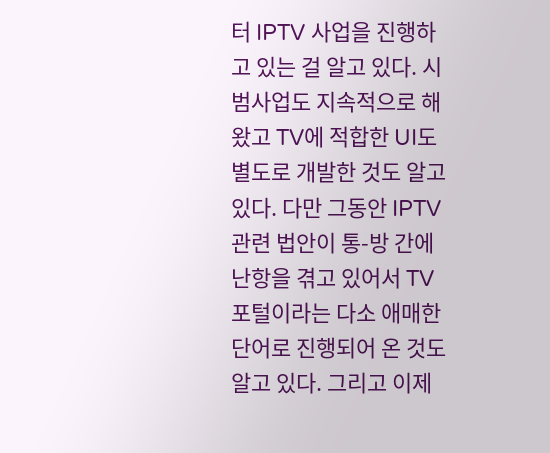터 IPTV 사업을 진행하고 있는 걸 알고 있다. 시범사업도 지속적으로 해왔고 TV에 적합한 UI도 별도로 개발한 것도 알고있다. 다만 그동안 IPTV 관련 법안이 통-방 간에 난항을 겪고 있어서 TV포털이라는 다소 애매한 단어로 진행되어 온 것도 알고 있다. 그리고 이제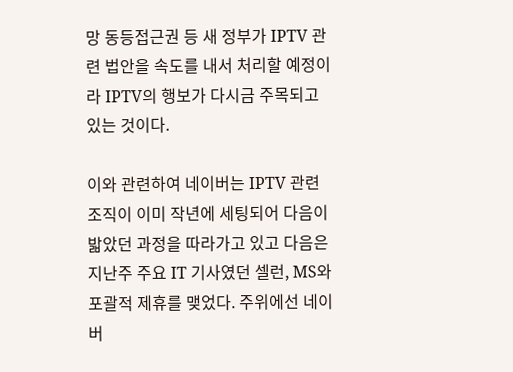망 동등접근권 등 새 정부가 IPTV 관련 법안을 속도를 내서 처리할 예정이라 IPTV의 행보가 다시금 주목되고 있는 것이다.

이와 관련하여 네이버는 IPTV 관련 조직이 이미 작년에 세팅되어 다음이 밟았던 과정을 따라가고 있고 다음은 지난주 주요 IT 기사였던 셀런, MS와 포괄적 제휴를 맺었다. 주위에선 네이버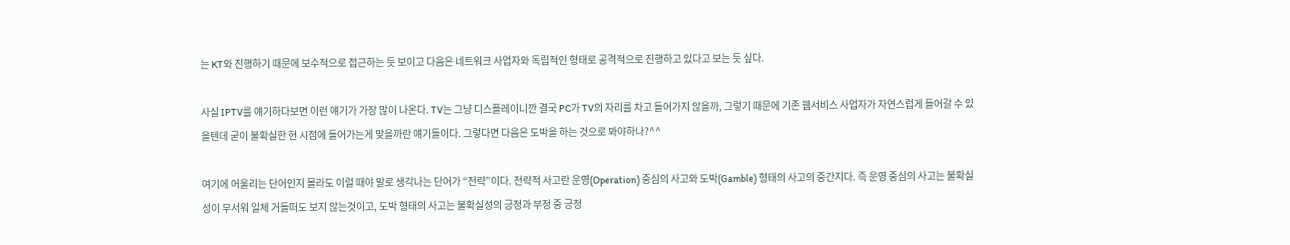는 KT와 진행하기 때문에 보수적으로 접근하는 듯 보이고 다음은 네트워크 사업자와 독립적인 형태로 공격적으로 진행하고 있다고 보는 듯 싶다.

사실 IPTV를 얘기하다보면 이런 얘기가 가장 많이 나온다. TV는 그냥 디스플레이니깐 결국 PC가 TV의 자리를 차고 들어가지 않을까, 그렇기 때문에 기존 웹서비스 사업자가 자연스럽게 들어갈 수 있을텐데 굳이 불확실한 현 시점에 들어가는게 맞을까란 얘기들이다. 그렇다면 다음은 도박을 하는 것으로 봐야하나?^^

여기에 어울리는 단어인지 몰라도 이럴 때야 말로 생각나는 단어가 “전략”이다. 전략적 사고란 운영(Operation) 중심의 사고와 도박(Gamble) 형태의 사고의 중간지다. 즉 운영 중심의 사고는 불확실성이 무서워 일체 거들떠도 보지 않는것이고, 도박 형태의 사고는 불확실성의 긍정과 부정 중 긍정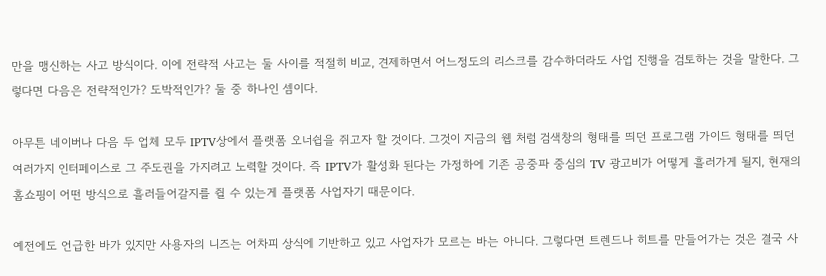만을 맹신하는 사고 방식이다. 이에 전략적 사고는 둘 사이를 적절히 비교, 견제하면서 어느정도의 리스크를 감수하더라도 사업 진행을 검토하는 것을 말한다. 그렇다면 다음은 전략적인가? 도박적인가? 둘 중 하나인 셈이다.

아무튼 네이버나 다음 두 업체 모두 IPTV상에서 플랫폼 오너쉽을 쥐고자 할 것이다. 그것이 지금의 웹 처럼 검색창의 형태를 띄던 프로그램 가이드 형태를 띄던 여러가지 인터페이스로 그 주도권을 가지려고 노력할 것이다. 즉 IPTV가 활성화 된다는 가정하에 기존 공중파 중심의 TV 광고비가 어떻게 흘러가게 될지, 현재의 홈쇼핑이 어떤 방식으로 흘러들어갈지를 쥘 수 있는게 플랫폼 사업자기 때문이다.

예전에도 언급한 바가 있지만 사용자의 니즈는 어차피 상식에 기반하고 있고 사업자가 모르는 바는 아니다. 그렇다면 트렌드나 히트를 만들어가는 것은 결국 사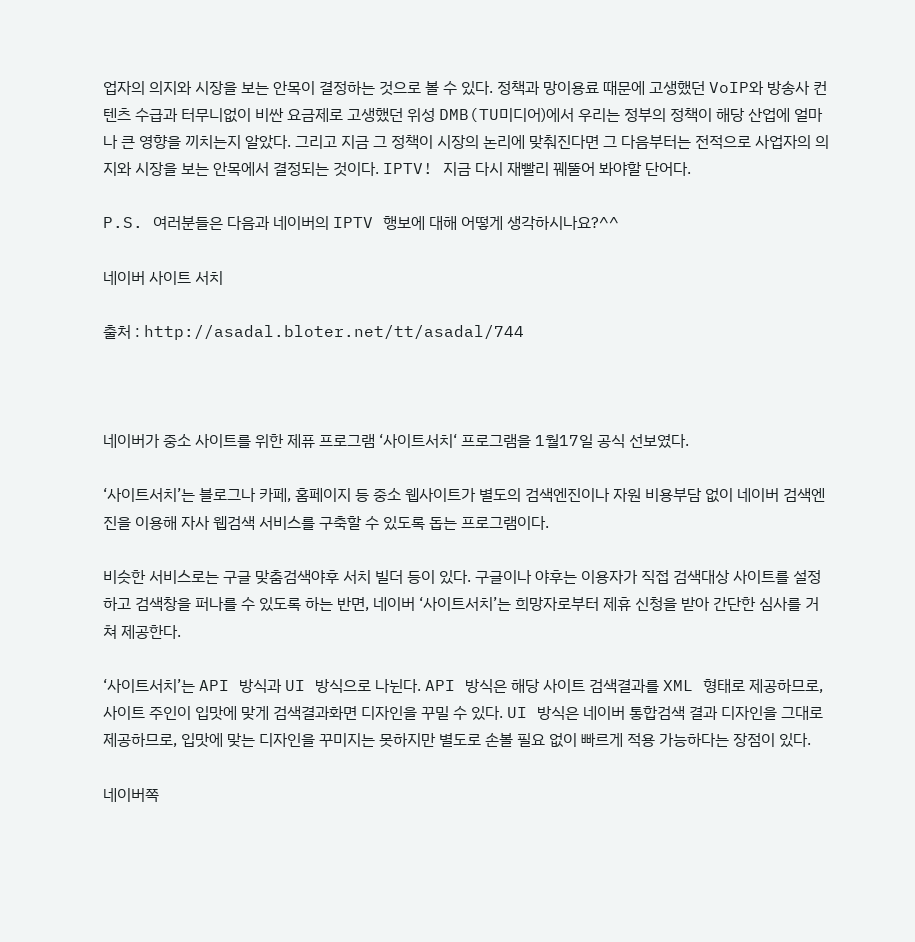업자의 의지와 시장을 보는 안목이 결정하는 것으로 볼 수 있다. 정책과 망이용료 때문에 고생했던 VoIP와 방송사 컨텐츠 수급과 터무니없이 비싼 요금제로 고생했던 위성 DMB(TU미디어)에서 우리는 정부의 정책이 해당 산업에 얼마나 큰 영향을 끼치는지 알았다. 그리고 지금 그 정책이 시장의 논리에 맞춰진다면 그 다음부터는 전적으로 사업자의 의지와 시장을 보는 안목에서 결정되는 것이다. IPTV! 지금 다시 재빨리 꿰뚤어 봐야할 단어다.

P.S. 여러분들은 다음과 네이버의 IPTV 행보에 대해 어떻게 생각하시나요?^^

네이버 사이트 서치

출처 : http://asadal.bloter.net/tt/asadal/744



네이버가 중소 사이트를 위한 제퓨 프로그램 ‘사이트서치‘ 프로그램을 1월17일 공식 선보였다.

‘사이트서치’는 블로그나 카페, 홈페이지 등 중소 웹사이트가 별도의 검색엔진이나 자원 비용부담 없이 네이버 검색엔진을 이용해 자사 웹검색 서비스를 구축할 수 있도록 돕는 프로그램이다.

비슷한 서비스로는 구글 맞춤검색야후 서치 빌더 등이 있다. 구글이나 야후는 이용자가 직접 검색대상 사이트를 설정하고 검색창을 퍼나를 수 있도록 하는 반면, 네이버 ‘사이트서치’는 희망자로부터 제휴 신청을 받아 간단한 심사를 거쳐 제공한다.

‘사이트서치’는 API 방식과 UI 방식으로 나뉜다. API 방식은 해당 사이트 검색결과를 XML 형태로 제공하므로, 사이트 주인이 입맛에 맞게 검색결과화면 디자인을 꾸밀 수 있다. UI 방식은 네이버 통합검색 결과 디자인을 그대로 제공하므로, 입맛에 맞는 디자인을 꾸미지는 못하지만 별도로 손볼 필요 없이 빠르게 적용 가능하다는 장점이 있다.

네이버쪽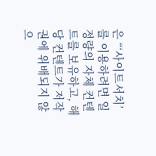은 “‘사이트서치’를 이용하려면 일정량의 자체 컨텐트를 보유하고, 해당 컨텐트가 저작권에 위배되지 않으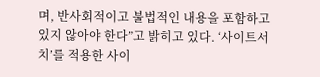며, 반사회적이고 불법적인 내용을 포함하고 있지 않아야 한다”고 밝히고 있다. ‘사이트서치’를 적용한 사이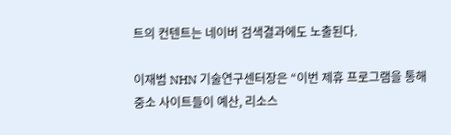트의 컨텐트는 네이버 검색결과에도 노출된다.

이재범 NHN 기술연구센터장은 “이번 제휴 프로그램을 통해 중소 사이트들이 예산, 리소스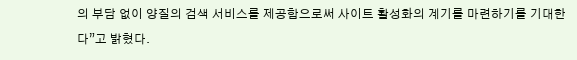의 부담 없이 양질의 검색 서비스를 제공함으로써 사이트 활성화의 계기를 마련하기를 기대한다”고 밝혔다.